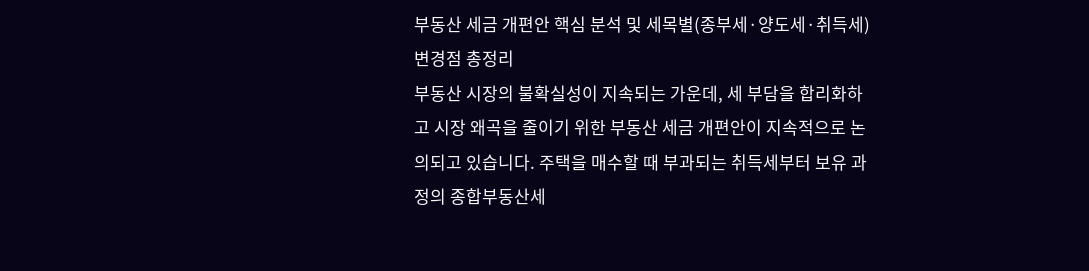부동산 세금 개편안 핵심 분석 및 세목별(종부세·양도세·취득세) 변경점 총정리
부동산 시장의 불확실성이 지속되는 가운데, 세 부담을 합리화하고 시장 왜곡을 줄이기 위한 부동산 세금 개편안이 지속적으로 논의되고 있습니다. 주택을 매수할 때 부과되는 취득세부터 보유 과정의 종합부동산세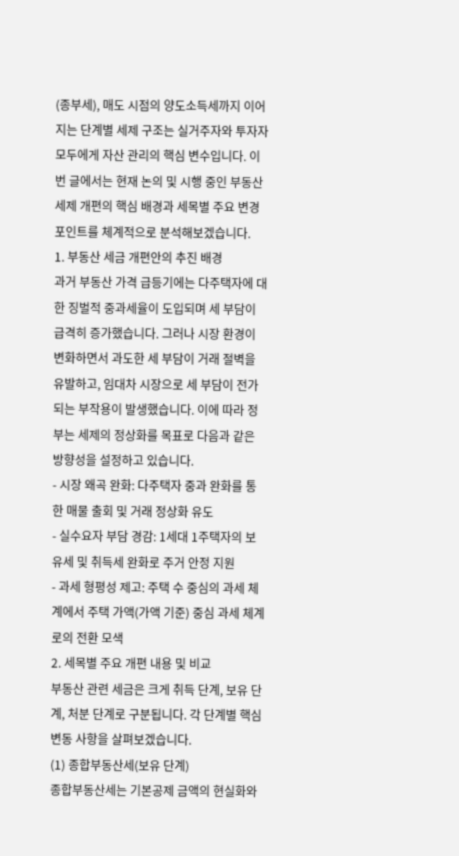(종부세), 매도 시점의 양도소득세까지 이어지는 단계별 세제 구조는 실거주자와 투자자 모두에게 자산 관리의 핵심 변수입니다. 이번 글에서는 현재 논의 및 시행 중인 부동산 세제 개편의 핵심 배경과 세목별 주요 변경 포인트를 체계적으로 분석해보겠습니다.
1. 부동산 세금 개편안의 추진 배경
과거 부동산 가격 급등기에는 다주택자에 대한 징벌적 중과세율이 도입되며 세 부담이 급격히 증가했습니다. 그러나 시장 환경이 변화하면서 과도한 세 부담이 거래 절벽을 유발하고, 임대차 시장으로 세 부담이 전가되는 부작용이 발생했습니다. 이에 따라 정부는 세제의 정상화를 목표로 다음과 같은 방향성을 설정하고 있습니다.
- 시장 왜곡 완화: 다주택자 중과 완화를 통한 매물 출회 및 거래 정상화 유도
- 실수요자 부담 경감: 1세대 1주택자의 보유세 및 취득세 완화로 주거 안정 지원
- 과세 형평성 제고: 주택 수 중심의 과세 체계에서 주택 가액(가액 기준) 중심 과세 체계로의 전환 모색
2. 세목별 주요 개편 내용 및 비교
부동산 관련 세금은 크게 취득 단계, 보유 단계, 처분 단계로 구분됩니다. 각 단계별 핵심 변동 사항을 살펴보겠습니다.
(1) 종합부동산세(보유 단계)
종합부동산세는 기본공제 금액의 현실화와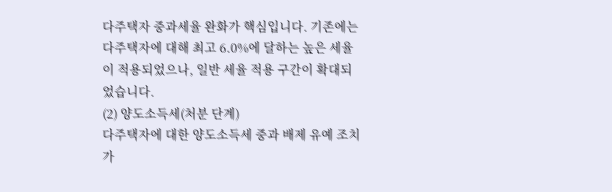다주택자 중과세율 완화가 핵심입니다. 기존에는 다주택자에 대해 최고 6.0%에 달하는 높은 세율이 적용되었으나, 일반 세율 적용 구간이 확대되었습니다.
(2) 양도소득세(처분 단계)
다주택자에 대한 양도소득세 중과 배제 유예 조치가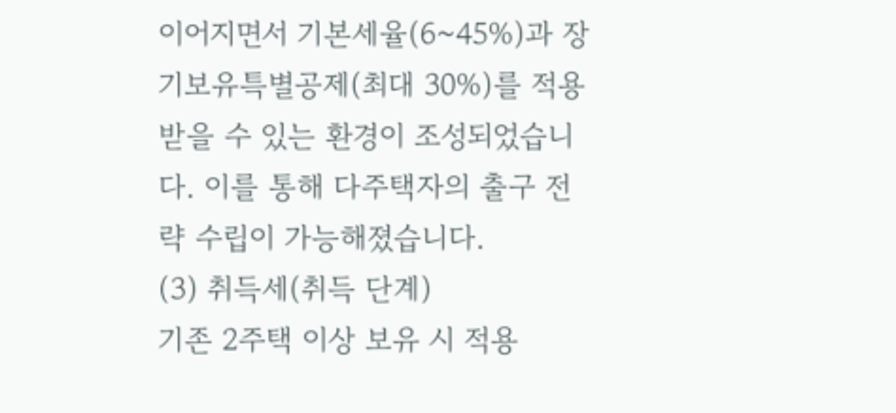이어지면서 기본세율(6~45%)과 장기보유특별공제(최대 30%)를 적용받을 수 있는 환경이 조성되었습니다. 이를 통해 다주택자의 출구 전략 수립이 가능해졌습니다.
(3) 취득세(취득 단계)
기존 2주택 이상 보유 시 적용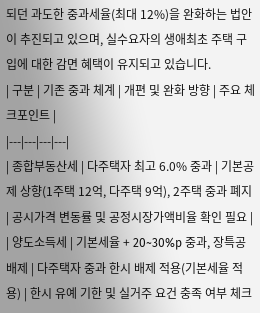되던 과도한 중과세율(최대 12%)을 완화하는 법안이 추진되고 있으며, 실수요자의 생애최초 주택 구입에 대한 감면 혜택이 유지되고 있습니다.
| 구분 | 기존 중과 체계 | 개편 및 완화 방향 | 주요 체크포인트 |
|---|---|---|---|
| 종합부동산세 | 다주택자 최고 6.0% 중과 | 기본공제 상향(1주택 12억, 다주택 9억), 2주택 중과 폐지 | 공시가격 변동률 및 공정시장가액비율 확인 필요 |
| 양도소득세 | 기본세율 + 20~30%p 중과, 장특공 배제 | 다주택자 중과 한시 배제 적용(기본세율 적용) | 한시 유예 기한 및 실거주 요건 충족 여부 체크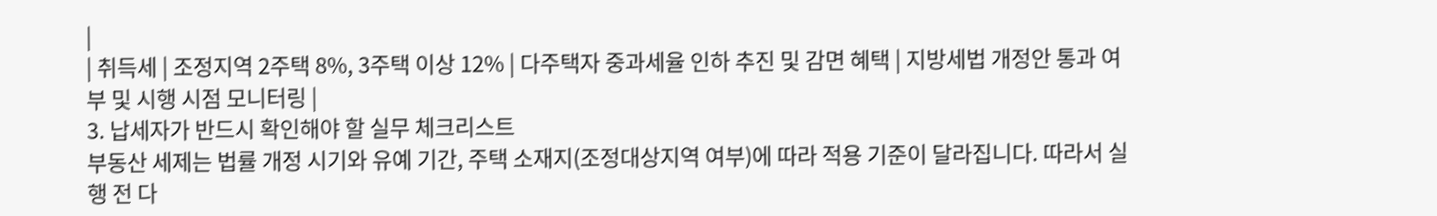|
| 취득세 | 조정지역 2주택 8%, 3주택 이상 12% | 다주택자 중과세율 인하 추진 및 감면 혜택 | 지방세법 개정안 통과 여부 및 시행 시점 모니터링 |
3. 납세자가 반드시 확인해야 할 실무 체크리스트
부동산 세제는 법률 개정 시기와 유예 기간, 주택 소재지(조정대상지역 여부)에 따라 적용 기준이 달라집니다. 따라서 실행 전 다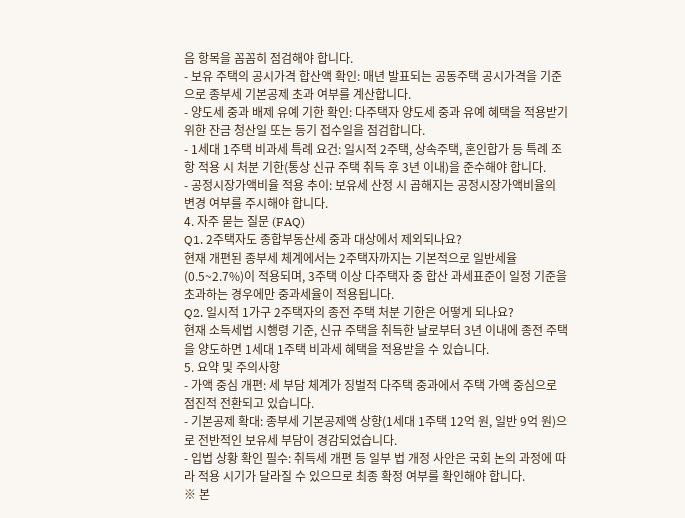음 항목을 꼼꼼히 점검해야 합니다.
- 보유 주택의 공시가격 합산액 확인: 매년 발표되는 공동주택 공시가격을 기준으로 종부세 기본공제 초과 여부를 계산합니다.
- 양도세 중과 배제 유예 기한 확인: 다주택자 양도세 중과 유예 혜택을 적용받기 위한 잔금 청산일 또는 등기 접수일을 점검합니다.
- 1세대 1주택 비과세 특례 요건: 일시적 2주택, 상속주택, 혼인합가 등 특례 조항 적용 시 처분 기한(통상 신규 주택 취득 후 3년 이내)을 준수해야 합니다.
- 공정시장가액비율 적용 추이: 보유세 산정 시 곱해지는 공정시장가액비율의 변경 여부를 주시해야 합니다.
4. 자주 묻는 질문 (FAQ)
Q1. 2주택자도 종합부동산세 중과 대상에서 제외되나요?
현재 개편된 종부세 체계에서는 2주택자까지는 기본적으로 일반세율(0.5~2.7%)이 적용되며, 3주택 이상 다주택자 중 합산 과세표준이 일정 기준을 초과하는 경우에만 중과세율이 적용됩니다.
Q2. 일시적 1가구 2주택자의 종전 주택 처분 기한은 어떻게 되나요?
현재 소득세법 시행령 기준, 신규 주택을 취득한 날로부터 3년 이내에 종전 주택을 양도하면 1세대 1주택 비과세 혜택을 적용받을 수 있습니다.
5. 요약 및 주의사항
- 가액 중심 개편: 세 부담 체계가 징벌적 다주택 중과에서 주택 가액 중심으로 점진적 전환되고 있습니다.
- 기본공제 확대: 종부세 기본공제액 상향(1세대 1주택 12억 원, 일반 9억 원)으로 전반적인 보유세 부담이 경감되었습니다.
- 입법 상황 확인 필수: 취득세 개편 등 일부 법 개정 사안은 국회 논의 과정에 따라 적용 시기가 달라질 수 있으므로 최종 확정 여부를 확인해야 합니다.
※ 본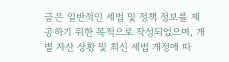글은 일반적인 세법 및 정책 정보를 제공하기 위한 목적으로 작성되었으며, 개별 자산 상황 및 최신 세법 개정에 따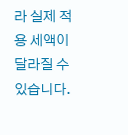라 실제 적용 세액이 달라질 수 있습니다.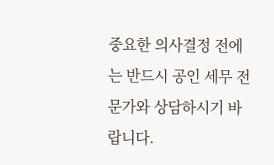중요한 의사결정 전에는 반드시 공인 세무 전문가와 상담하시기 바랍니다.